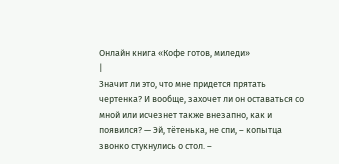Онлайн книга «Кофе готов, миледи»
|
Значит ли это, что мне придется прятать чертенка? И вообще, захочет ли он оставаться со мной или исчезнет также внезапно, как и появился? — Эй, тётенька, не спи, – копытца звонко стукнулись о стол. –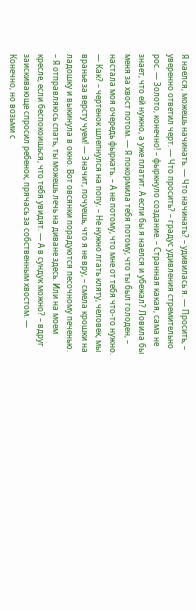Я наелся, можешь начинать. — Что начинать? – удивилась я. — Просить, – уверенно ответил черт. — Что просить? – градус удивления стремительно рос. — Золото, конечно! – фыркнуло создание. – Странная какая, сама не знает, что ей нужно, а уже платит. А если бы я наелся и убежал? Ловила бы меня за хвост потом. — Я покормила тебя потому, что ты был голоден, – настала моя очередь фыркать. – А не потому, что мне от тебя что-то нужно. — Как? – чертенок шлепнулся на попу. – Не нужно лгать кляту, человек, мы вранье за версту чуем! — Значит, почуешь, что я не вру, – смела крошки на ладошку и выкинула в окно. Вот овсянки порадуются песочному печенью. – Я отправляюсь спать, ты можешь лечь на диване здесь. Или на моем кресле, если беспокоишься, что тебя увидят. — А в сундук можно? – вдруг заискивающе спросил ребенок, прячась за собственным хвостом. — Конечно, но возьми с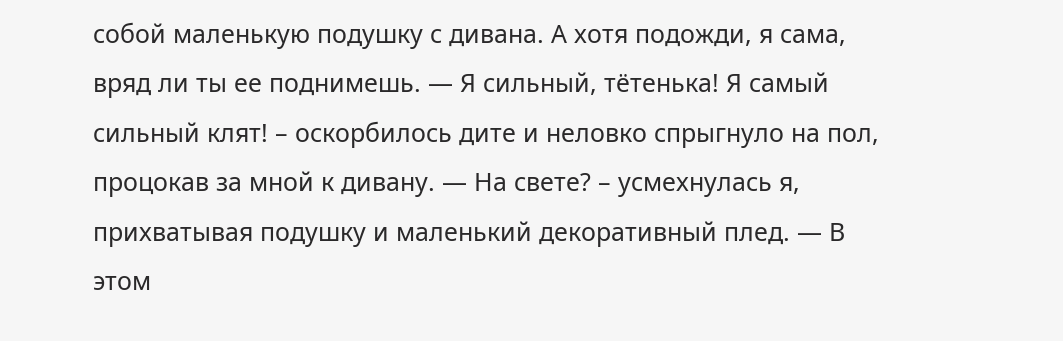собой маленькую подушку с дивана. А хотя подожди, я сама, вряд ли ты ее поднимешь. — Я сильный, тётенька! Я самый сильный клят! – оскорбилось дите и неловко спрыгнуло на пол, процокав за мной к дивану. — На свете? – усмехнулась я, прихватывая подушку и маленький декоративный плед. — В этом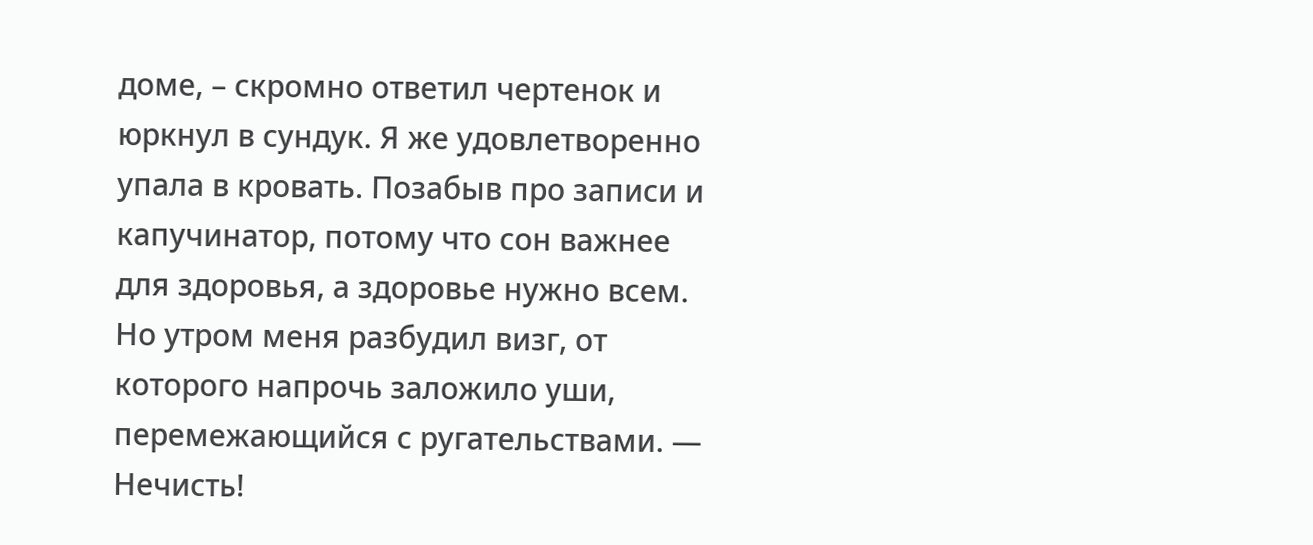доме, – скромно ответил чертенок и юркнул в сундук. Я же удовлетворенно упала в кровать. Позабыв про записи и капучинатор, потому что сон важнее для здоровья, а здоровье нужно всем. Но утром меня разбудил визг, от которого напрочь заложило уши, перемежающийся с ругательствами. — Нечисть!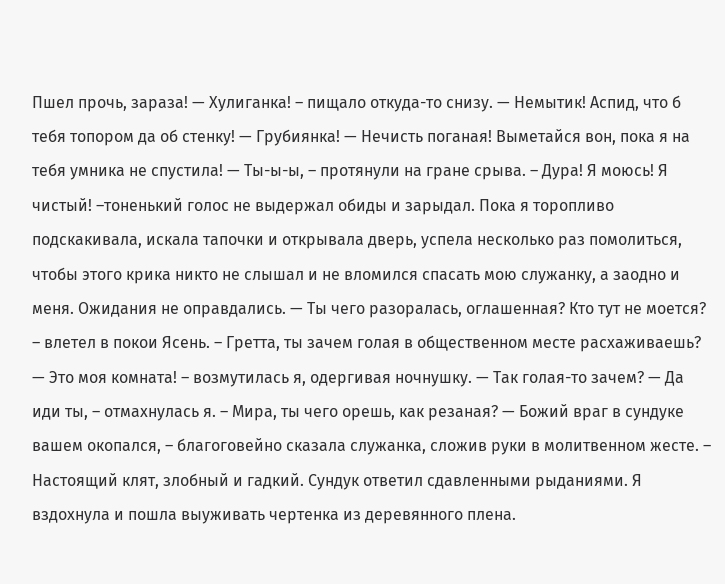Пшел прочь, зараза! — Хулиганка! – пищало откуда-то снизу. — Немытик! Аспид, что б тебя топором да об стенку! — Грубиянка! — Нечисть поганая! Выметайся вон, пока я на тебя умника не спустила! — Ты-ы-ы, – протянули на гране срыва. – Дура! Я моюсь! Я чистый! –тоненький голос не выдержал обиды и зарыдал. Пока я торопливо подскакивала, искала тапочки и открывала дверь, успела несколько раз помолиться, чтобы этого крика никто не слышал и не вломился спасать мою служанку, а заодно и меня. Ожидания не оправдались. — Ты чего разоралась, оглашенная? Кто тут не моется? – влетел в покои Ясень. – Гретта, ты зачем голая в общественном месте расхаживаешь? — Это моя комната! – возмутилась я, одергивая ночнушку. — Так голая-то зачем? — Да иди ты, – отмахнулась я. – Мира, ты чего орешь, как резаная? — Божий враг в сундуке вашем окопался, – благоговейно сказала служанка, сложив руки в молитвенном жесте. – Настоящий клят, злобный и гадкий. Сундук ответил сдавленными рыданиями. Я вздохнула и пошла выуживать чертенка из деревянного плена.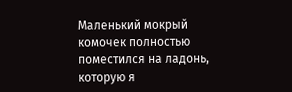Маленький мокрый комочек полностью поместился на ладонь, которую я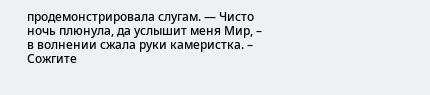продемонстрировала слугам. — Чисто ночь плюнула, да услышит меня Мир, – в волнении сжала руки камеристка. – Сожгите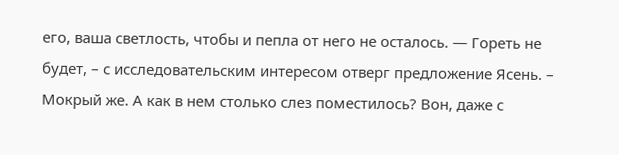его, ваша светлость, чтобы и пепла от него не осталось. — Гореть не будет, – с исследовательским интересом отверг предложение Ясень. – Мокрый же. А как в нем столько слез поместилось? Вон, даже с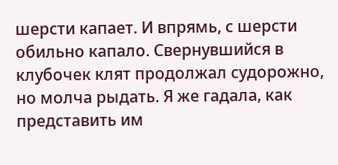шерсти капает. И впрямь, с шерсти обильно капало. Свернувшийся в клубочек клят продолжал судорожно, но молча рыдать. Я же гадала, как представить им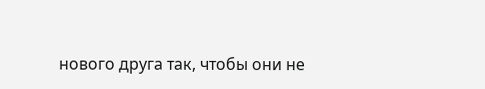нового друга так, чтобы они не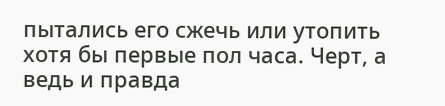пытались его сжечь или утопить хотя бы первые пол часа. Черт, а ведь и правда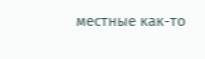местные как-то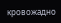кровожадно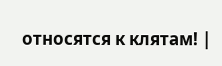относятся к клятам! |